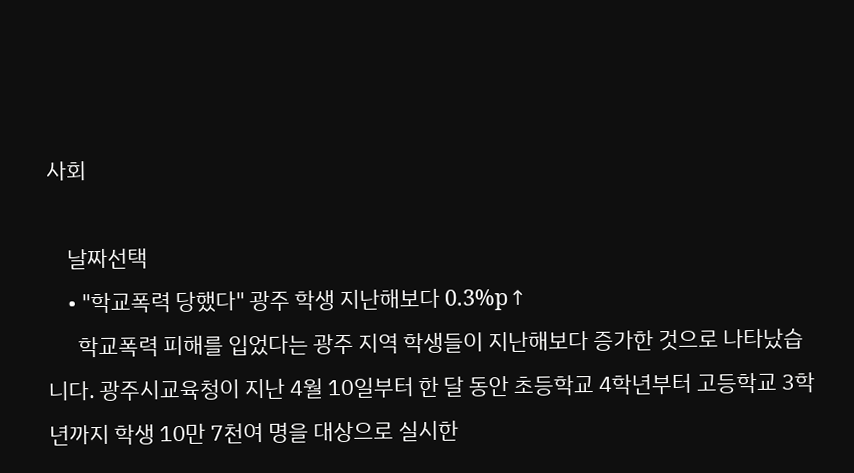사회

    날짜선택
    • "학교폭력 당했다" 광주 학생 지난해보다 0.3%p↑
      학교폭력 피해를 입었다는 광주 지역 학생들이 지난해보다 증가한 것으로 나타났습니다. 광주시교육청이 지난 4월 10일부터 한 달 동안 초등학교 4학년부터 고등학교 3학년까지 학생 10만 7천여 명을 대상으로 실시한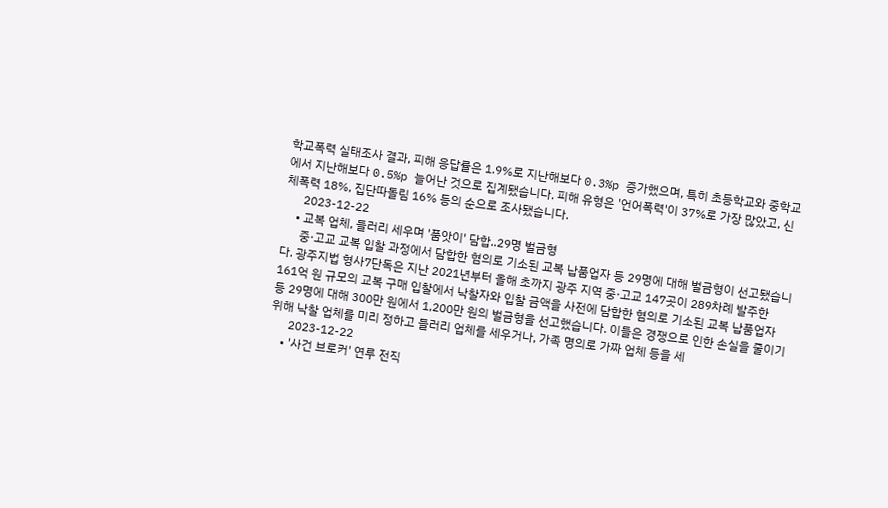학교폭력 실태조사 결과, 피해 응답률은 1.9%로 지난해보다 0.3%p 증가했으며, 특히 초등학교와 중학교에서 지난해보다 0.5%p 늘어난 것으로 집계됐습니다. 피해 유형은 '언어폭력'이 37%로 가장 많았고, 신체폭력 18%, 집단따돌림 16% 등의 순으로 조사됐습니다.
      2023-12-22
    • 교복 업체, 들러리 세우며 '품앗이' 담합..29명 벌금형
      중·고교 교복 입찰 과정에서 담합한 혐의로 기소된 교복 납품업자 등 29명에 대해 벌금형이 선고됐습니다. 광주지법 형사7단독은 지난 2021년부터 올해 초까지 광주 지역 중·고교 147곳이 289차례 발주한 161억 원 규모의 교복 구매 입찰에서 낙찰자와 입찰 금액을 사전에 담합한 혐의로 기소된 교복 납품업자 등 29명에 대해 300만 원에서 1,200만 원의 벌금형을 선고했습니다. 이들은 경쟁으로 인한 손실을 줄이기 위해 낙찰 업체를 미리 정하고 들러리 업체를 세우거나, 가족 명의로 가짜 업체 등을 세
      2023-12-22
    • '사건 브로커' 연루 전직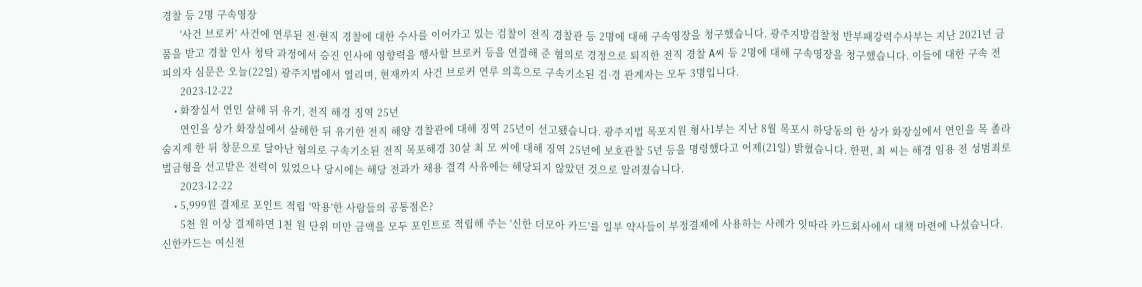경찰 등 2명 구속영장
      '사건 브로커' 사건에 연루된 전·현직 경찰에 대한 수사를 이어가고 있는 검찰이 전직 경찰관 등 2명에 대해 구속영장을 청구했습니다. 광주지방검찰청 반부패강력수사부는 지난 2021년 금품을 받고 경찰 인사 청탁 과정에서 승진 인사에 영향력을 행사할 브로커 등을 연결해 준 혐의로 경정으로 퇴직한 전직 경찰 A씨 등 2명에 대해 구속영장을 청구했습니다. 이들에 대한 구속 전 피의자 심문은 오늘(22일) 광주지법에서 열리며, 현재까지 사건 브로커 연루 의혹으로 구속기소된 검·경 관계자는 모두 3명입니다.
      2023-12-22
    • 화장실서 연인 살해 뒤 유기, 전직 해경 징역 25년
      연인을 상가 화장실에서 살해한 뒤 유기한 전직 해양 경찰관에 대해 징역 25년이 선고됐습니다. 광주지법 목포지원 형사1부는 지난 8월 목포시 하당동의 한 상가 화장실에서 연인을 목 졸라 숨지게 한 뒤 창문으로 달아난 혐의로 구속기소된 전직 목포해경 30살 최 모 씨에 대해 징역 25년에 보호관찰 5년 등을 명령했다고 어제(21일) 밝혔습니다. 한편, 최 씨는 해경 임용 전 성범죄로 벌금형을 선고받은 전력이 있었으나 당시에는 해당 전과가 채용 결격 사유에는 해당되지 않았던 것으로 알려졌습니다.
      2023-12-22
    • 5,999원 결제로 포인트 적립 '악용'한 사람들의 공통점은?
      5천 원 이상 결제하면 1천 원 단위 미만 금액을 모두 포인트로 적립해 주는 '신한 더모아 카드'를 일부 약사들이 부정결제에 사용하는 사례가 잇따라 카드회사에서 대책 마련에 나섰습니다. 신한카드는 여신전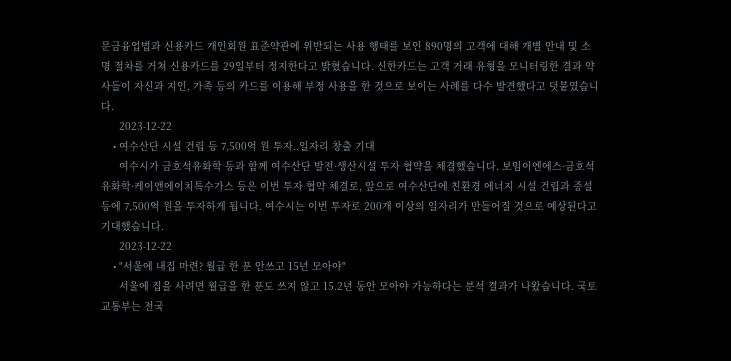문금융업법과 신용카드 개인회원 표준약관에 위반되는 사용 행태를 보인 890명의 고객에 대해 개별 안내 및 소명 절차를 거쳐 신용카드를 29일부터 정지한다고 밝혔습니다. 신한카드는 고객 거래 유형을 모니터링한 결과 약사들이 자신과 지인, 가족 등의 카드를 이용해 부정 사용을 한 것으로 보이는 사례를 다수 발견했다고 덧붙였습니다.
      2023-12-22
    • 여수산단 시설 건립 등 7,500억 원 투자..일자리 창출 기대
      여수시가 금호석유화학 등과 함께 여수산단 발전·생산시설 투자 협약을 체결했습니다. 보임이엔에스·금호석유화학·케이앤에이치특수가스 등은 이번 투자 협약 체결로, 앞으로 여수산단에 친환경 에너지 시설 건립과 증설 등에 7,500억 원을 투자하게 됩니다. 여수시는 이번 투자로 200개 이상의 일자리가 만들어질 것으로 예상된다고 기대했습니다.
      2023-12-22
    • "서울에 내집 마련? 월급 한 푼 안쓰고 15년 모아야"
      서울에 집을 사려면 월급을 한 푼도 쓰지 않고 15.2년 동안 모아야 가능하다는 분석 결과가 나왔습니다. 국토교통부는 전국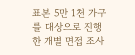표본 5만 1천 가구를 대상으로 진행한 개별 면접 조사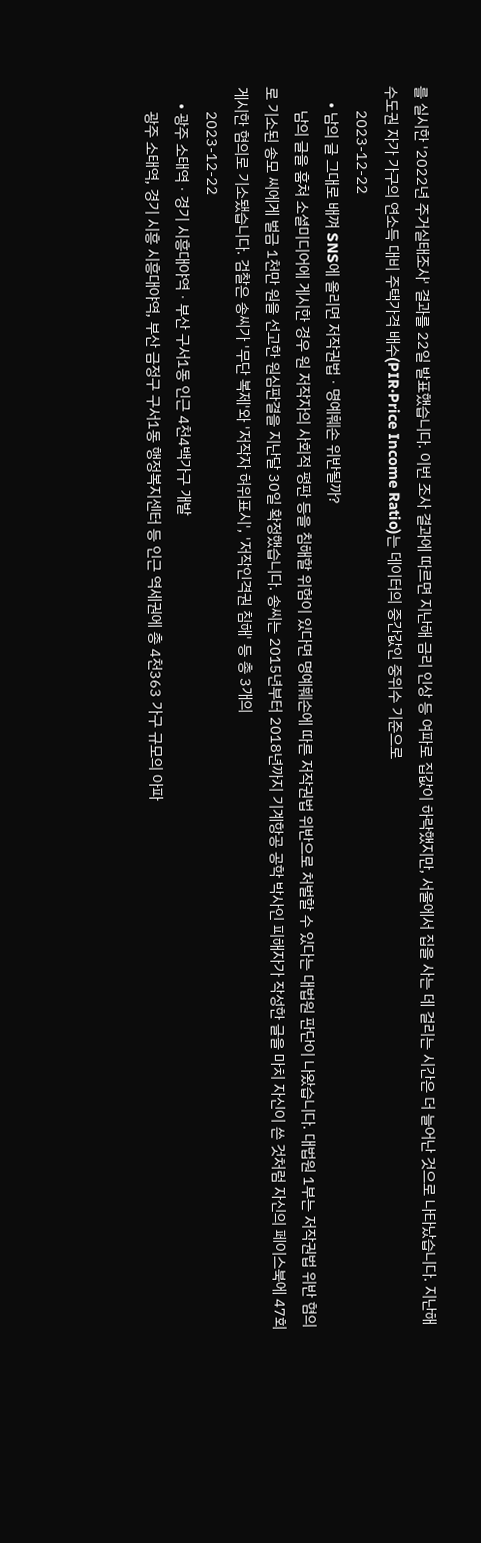를 실시한 '2022년 주거실태조사' 결과를 22일 발표했습니다. 이번 조사 결과에 따르면 지난해 금리 인상 등 여파로 집값이 하락했지만, 서울에서 집을 사는 데 걸리는 시간은 더 늘어난 것으로 나타났습니다. 지난해 수도권 자가 가구의 연소득 대비 주택가격 배수(PIR·Price Income Ratio)는 데이터의 중간값인 중위수 기준으로
      2023-12-22
    • 남의 글 그대로 배껴 SNS에 올리면 저작권법ㆍ명예훼손 위반될까?
      남의 글을 훔쳐 소셜미디어에 게시한 경우 원 저작자의 사회적 평판 등을 침해할 위험이 있다면 명예훼손에 따른 저작권법 위반으로 처벌할 수 있다는 대법원 판단이 나왔습니다. 대법원 1부는 저작권법 위반 혐의로 기소된 송모 씨에게 벌금 1천만 원을 선고한 원심판결을 지난달 30일 확정했습니다. 송씨는 2015년부터 2018년까지 기계항공 공학 박사인 피해자가 작성한 글을 마치 자신이 쓴 것처럼 자신의 페이스북에 47회 게시한 혐의로 기소됐습니다. 검찰은 송씨가 '무단 복제'와 '저작자 허위표시', '저작인격권 침해' 등 총 3개의
      2023-12-22
    • 광주 소태역ㆍ경기 시흥대야역ㆍ부산 구서1동 인근 4천4백가구 개발
      광주 소태역, 경기 시흥 시흥대야역, 부산 금정구 구서1동 행정복지센터 등 인근 역세권에 총 4천363 가구 규모의 아파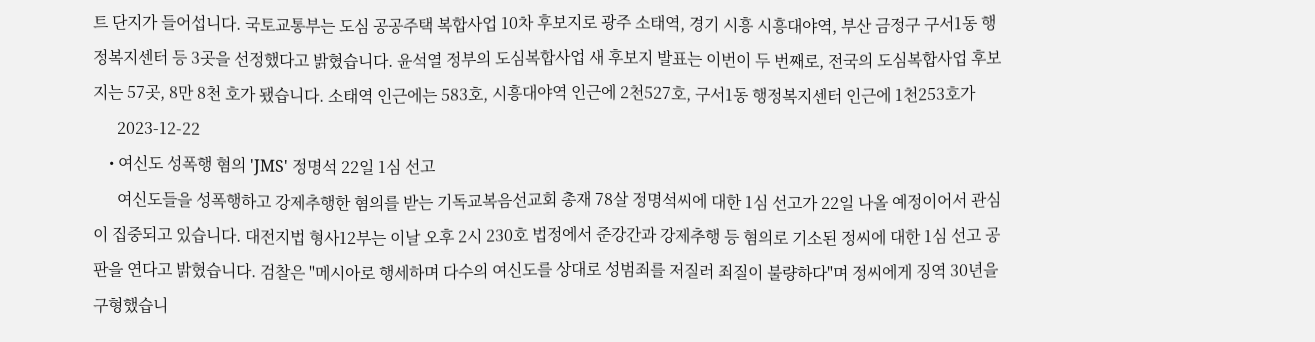트 단지가 들어섭니다. 국토교통부는 도심 공공주택 복합사업 10차 후보지로 광주 소태역, 경기 시흥 시흥대야역, 부산 금정구 구서1동 행정복지센터 등 3곳을 선정했다고 밝혔습니다. 윤석열 정부의 도심복합사업 새 후보지 발표는 이번이 두 번째로, 전국의 도심복합사업 후보지는 57곳, 8만 8천 호가 됐습니다. 소태역 인근에는 583호, 시흥대야역 인근에 2천527호, 구서1동 행정복지센터 인근에 1천253호가
      2023-12-22
    • 여신도 성폭행 혐의 'JMS' 정명석 22일 1심 선고
      여신도들을 성폭행하고 강제추행한 혐의를 받는 기독교복음선교회 총재 78살 정명석씨에 대한 1심 선고가 22일 나올 예정이어서 관심이 집중되고 있습니다. 대전지법 형사12부는 이날 오후 2시 230호 법정에서 준강간과 강제추행 등 혐의로 기소된 정씨에 대한 1심 선고 공판을 연다고 밝혔습니다. 검찰은 "메시아로 행세하며 다수의 여신도를 상대로 성범죄를 저질러 죄질이 불량하다"며 정씨에게 징역 30년을 구형했습니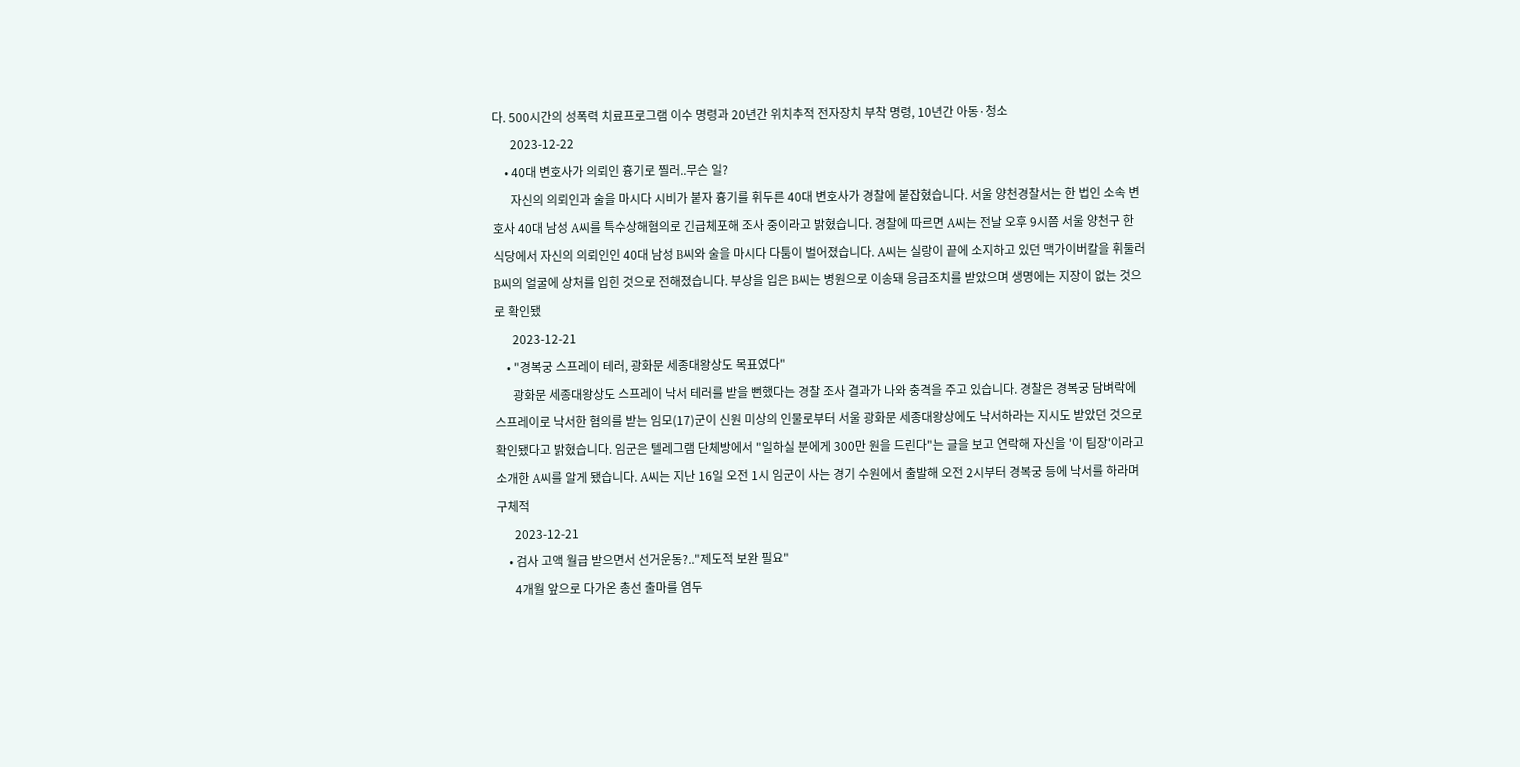다. 500시간의 성폭력 치료프로그램 이수 명령과 20년간 위치추적 전자장치 부착 명령, 10년간 아동·청소
      2023-12-22
    • 40대 변호사가 의뢰인 흉기로 찔러..무슨 일?
      자신의 의뢰인과 술을 마시다 시비가 붙자 흉기를 휘두른 40대 변호사가 경찰에 붙잡혔습니다. 서울 양천경찰서는 한 법인 소속 변호사 40대 남성 A씨를 특수상해혐의로 긴급체포해 조사 중이라고 밝혔습니다. 경찰에 따르면 A씨는 전날 오후 9시쯤 서울 양천구 한 식당에서 자신의 의뢰인인 40대 남성 B씨와 술을 마시다 다툼이 벌어졌습니다. A씨는 실랑이 끝에 소지하고 있던 맥가이버칼을 휘둘러 B씨의 얼굴에 상처를 입힌 것으로 전해졌습니다. 부상을 입은 B씨는 병원으로 이송돼 응급조치를 받았으며 생명에는 지장이 없는 것으로 확인됐
      2023-12-21
    • "경복궁 스프레이 테러, 광화문 세종대왕상도 목표였다"
      광화문 세종대왕상도 스프레이 낙서 테러를 받을 뻔했다는 경찰 조사 결과가 나와 충격을 주고 있습니다. 경찰은 경복궁 담벼락에 스프레이로 낙서한 혐의를 받는 임모(17)군이 신원 미상의 인물로부터 서울 광화문 세종대왕상에도 낙서하라는 지시도 받았던 것으로 확인됐다고 밝혔습니다. 임군은 텔레그램 단체방에서 "일하실 분에게 300만 원을 드린다"는 글을 보고 연락해 자신을 '이 팀장'이라고 소개한 A씨를 알게 됐습니다. A씨는 지난 16일 오전 1시 임군이 사는 경기 수원에서 출발해 오전 2시부터 경복궁 등에 낙서를 하라며 구체적
      2023-12-21
    • 검사 고액 월급 받으면서 선거운동?.."제도적 보완 필요"
      4개월 앞으로 다가온 총선 출마를 염두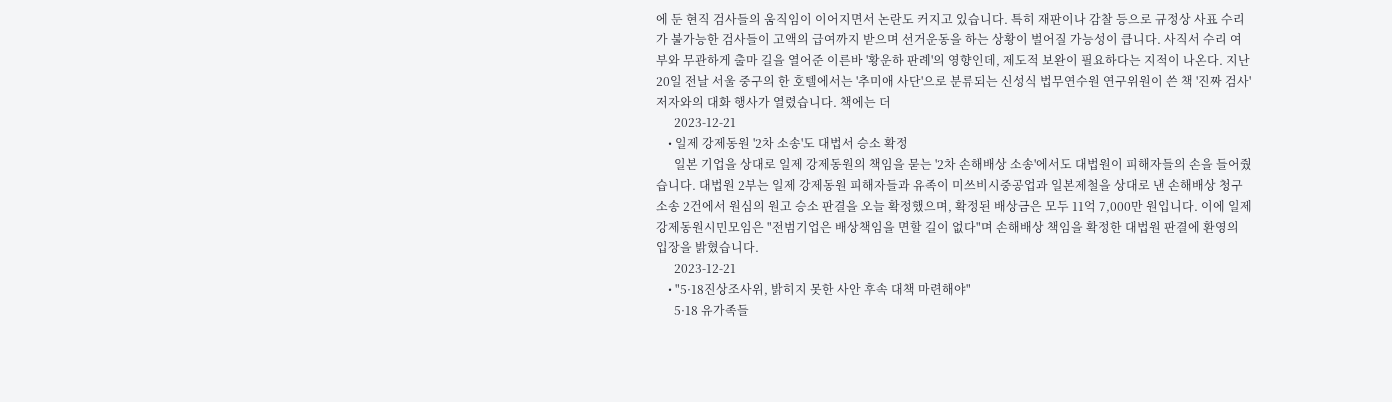에 둔 현직 검사들의 움직임이 이어지면서 논란도 커지고 있습니다. 특히 재판이나 감찰 등으로 규정상 사표 수리가 불가능한 검사들이 고액의 급여까지 받으며 선거운동을 하는 상황이 벌어질 가능성이 큽니다. 사직서 수리 여부와 무관하게 출마 길을 열어준 이른바 '황운하 판례'의 영향인데, 제도적 보완이 필요하다는 지적이 나온다. 지난 20일 전날 서울 중구의 한 호텔에서는 '추미애 사단'으로 분류되는 신성식 법무연수원 연구위원이 쓴 책 '진짜 검사' 저자와의 대화 행사가 열렸습니다. 책에는 더
      2023-12-21
    • 일제 강제동원 '2차 소송'도 대법서 승소 확정
      일본 기업을 상대로 일제 강제동원의 책임을 묻는 '2차 손해배상 소송'에서도 대법원이 피해자들의 손을 들어줬습니다. 대법원 2부는 일제 강제동원 피해자들과 유족이 미쓰비시중공업과 일본제철을 상대로 낸 손해배상 청구 소송 2건에서 원심의 원고 승소 판결을 오늘 확정했으며, 확정된 배상금은 모두 11억 7,000만 원입니다. 이에 일제강제동원시민모임은 "전범기업은 배상책임을 면할 길이 없다"며 손해배상 책임을 확정한 대법원 판결에 환영의 입장을 밝혔습니다.
      2023-12-21
    • "5·18진상조사위, 밝히지 못한 사안 후속 대책 마련해야"
      5·18 유가족들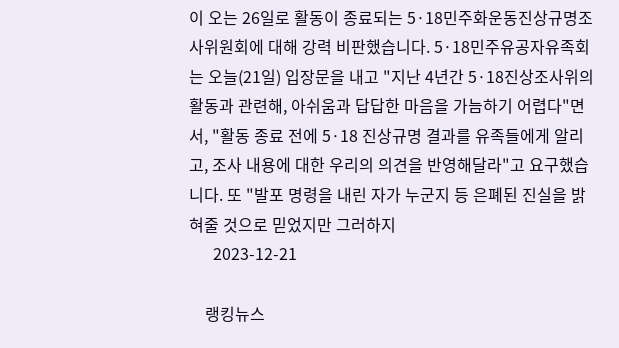이 오는 26일로 활동이 종료되는 5·18민주화운동진상규명조사위원회에 대해 강력 비판했습니다. 5·18민주유공자유족회는 오늘(21일) 입장문을 내고 "지난 4년간 5·18진상조사위의 활동과 관련해, 아쉬움과 답답한 마음을 가늠하기 어렵다"면서, "활동 종료 전에 5·18 진상규명 결과를 유족들에게 알리고, 조사 내용에 대한 우리의 의견을 반영해달라"고 요구했습니다. 또 "발포 명령을 내린 자가 누군지 등 은폐된 진실을 밝혀줄 것으로 믿었지만 그러하지
      2023-12-21

    랭킹뉴스